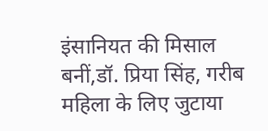इंसानियत की मिसाल बनीं,डॉ. प्रिया सिंह, गरीब महिला के लिए जुटाया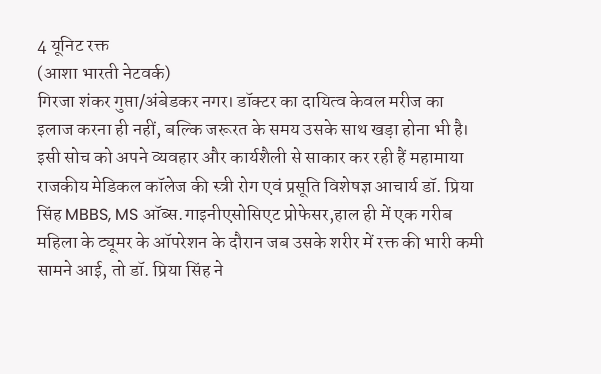4 यूनिट रक्त
(आशा भारती नेटवर्क)
गिरजा शंकर गुप्ता/अंबेडकर नगर। डॉक्टर का दायित्व केवल मरीज का इलाज करना ही नहीं, बल्कि जरूरत के समय उसके साथ खड़ा होना भी है। इसी सोच को अपने व्यवहार और कार्यशैली से साकार कर रही हैं महामाया राजकीय मेडिकल कॉलेज की स्त्री रोग एवं प्रसूति विशेषज्ञ आचार्य डॉ. प्रिया सिंह MBBS, MS ऑब्स.गाइनीएसोसिएट प्रोफेसर,हाल ही में एक गरीब महिला के ट्यूमर के ऑपरेशन के दौरान जब उसके शरीर में रक्त की भारी कमी सामने आई, तो डॉ. प्रिया सिंह ने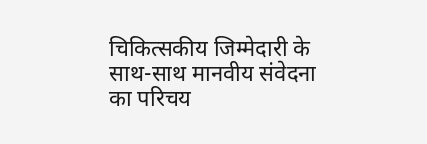चिकित्सकीय जिम्मेदारी के साथ-साथ मानवीय संवेदना का परिचय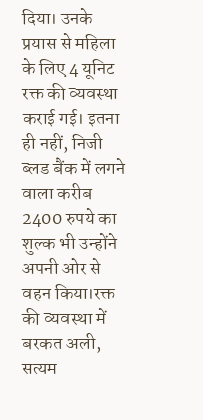दिया। उनके प्रयास से महिला के लिए 4 यूनिट रक्त की व्यवस्था कराई गई। इतना ही नहीं, निजी ब्लड बैंक में लगने वाला करीब 2400 रुपये का शुल्क भी उन्होंने अपनी ओर से वहन किया।रक्त की व्यवस्था में बरकत अली, सत्यम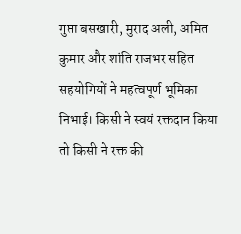गुप्ता बसखारी, मुराद अली, अमित कुमार और शांति राजभर सहित सहयोगियों ने महत्वपूर्ण भूमिका निभाई। किसी ने स्वयं रक्तदान किया तो किसी ने रक्त की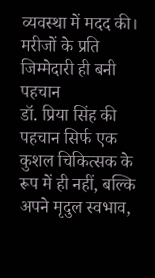व्यवस्था में मदद की।
मरीजों के प्रति जिम्मेदारी ही बनी पहचान
डॉ. प्रिया सिंह की पहचान सिर्फ एक कुशल चिकित्सक के रूप में ही नहीं, बल्कि अपने मृदुल स्वभाव,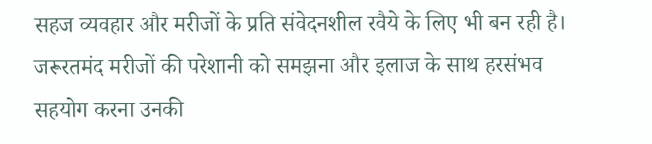सहज व्यवहार और मरीजों के प्रति संवेदनशील रवैये के लिए भी बन रही है। जरूरतमंद मरीजों की परेशानी को समझना और इलाज के साथ हरसंभव सहयोग करना उनकी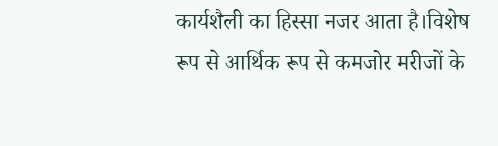कार्यशैली का हिस्सा नजर आता है।विशेष रूप से आर्थिक रूप से कमजोर मरीजों के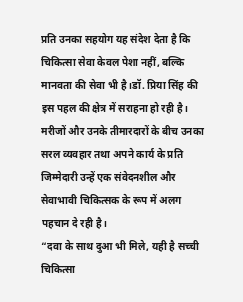प्रति उनका सहयोग यह संदेश देता है कि चिकित्सा सेवा केवल पेशा नहीं, बल्कि मानवता की सेवा भी है।डॉ. प्रिया सिंह की इस पहल की क्षेत्र में सराहना हो रही है। मरीजों और उनके तीमारदारों के बीच उनका सरल व्यवहार तथा अपने कार्य के प्रति जिम्मेदारी उन्हें एक संवेदनशील और सेवाभावी चिकित्सक के रूप में अलग पहचान दे रही है।
“दवा के साथ दुआ भी मिले, यही है सच्ची चिकित्सा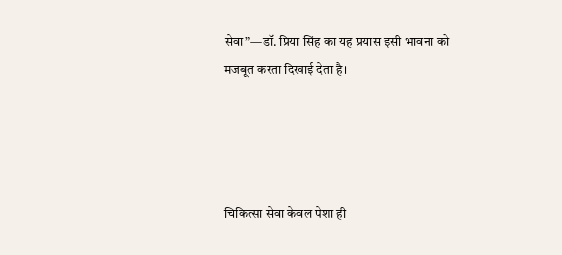सेवा”—डॉ. प्रिया सिंह का यह प्रयास इसी भावना को मजबूत करता दिखाई देता है।




चिकित्सा सेवा केवल पेशा ही